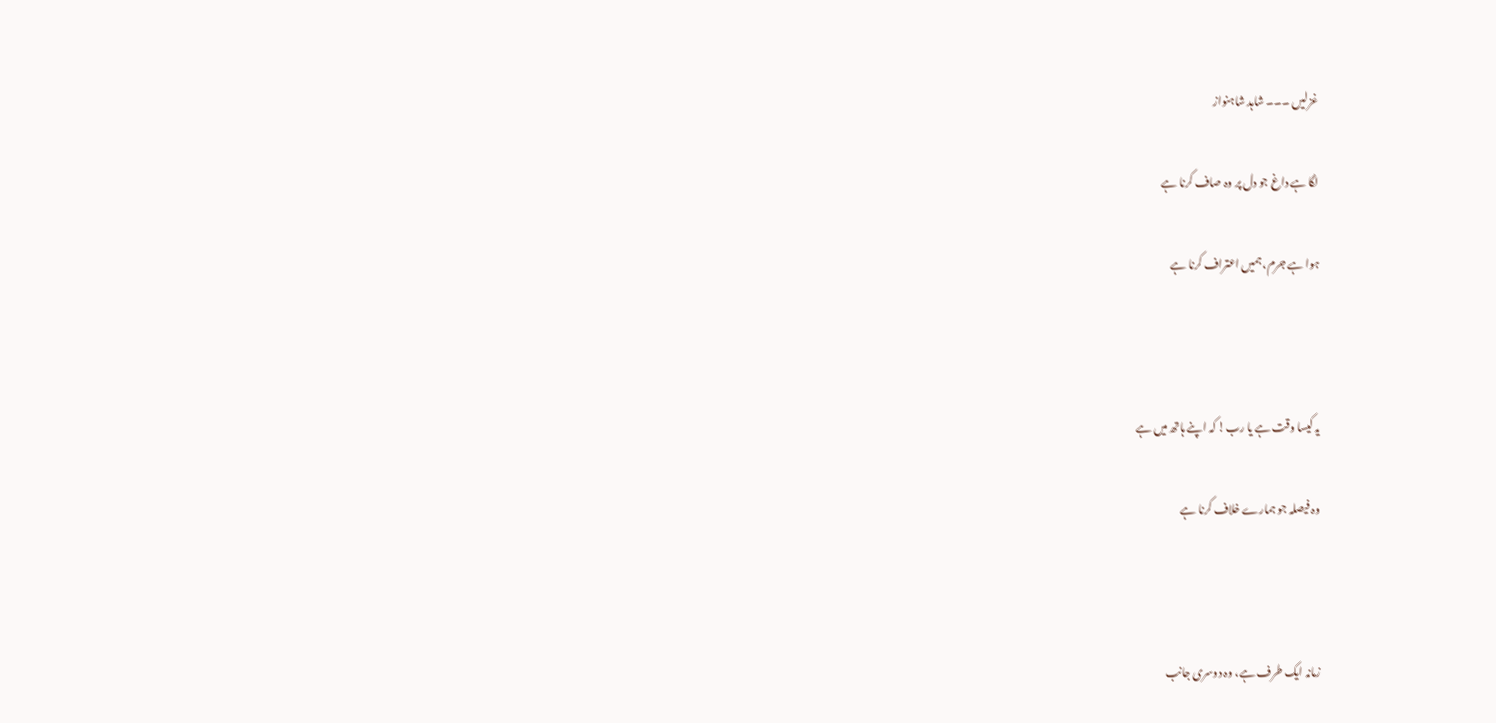غزلیں ۔۔۔ شاہد شاہنواز

لگا ہے داغ جو دل پر وہ صاف کرنا ہے

ہوا ہے جرم، ہمیں اعتراف کرنا ہے



یہ کیسا وقت ہے یا رب! کہ اپنے ہاتھ میں ہے

وہ فیصلہ جو ہمارے خلاف کرنا ہے



زمانہ ایک طرف ہے، وہ دوسری جانب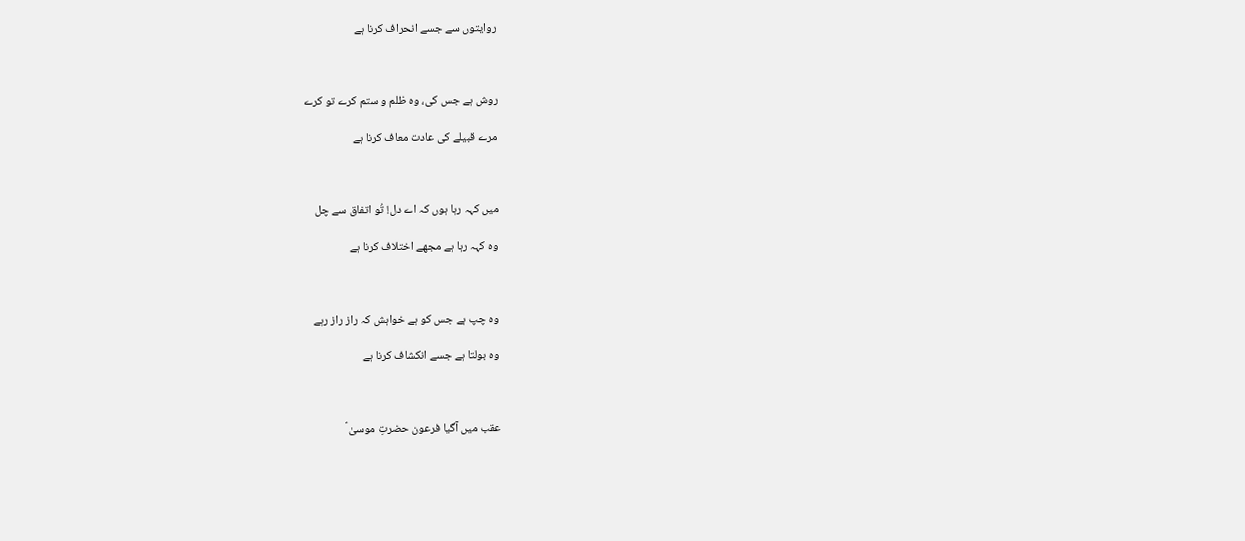روایتوں سے جسے انحراف کرنا ہے



روش ہے جس کی، وہ ظلم و ستم کرے تو کرے

مرے قبیلے کی عادت معاف کرنا ہے



میں کہہ رہا ہوں کہ اے دل! تُو اتفاق سے چل

وہ کہہ رہا ہے مجھے اختلاف کرنا ہے



وہ چپ ہے جس کو ہے خواہش کہ راز راز رہے

وہ بولتا ہے جسے انکشاف کرنا ہے



عقب میں آگیا فرعون حضرتِ موسیٰ ؑ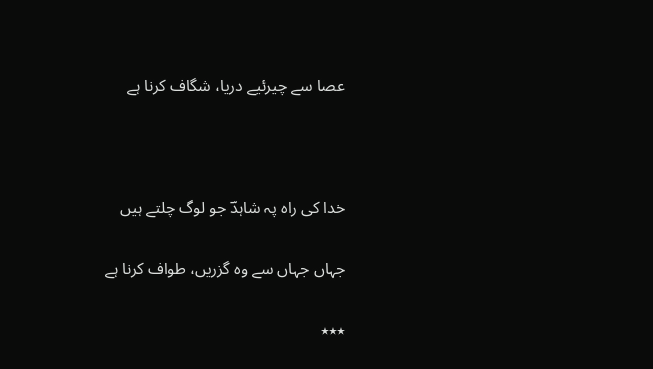عصا سے چیرئیے دریا، شگاف کرنا ہے



خدا کی راہ پہ شاہدؔ جو لوگ چلتے ہیں

جہاں جہاں سے وہ گزریں، طواف کرنا ہے

٭٭٭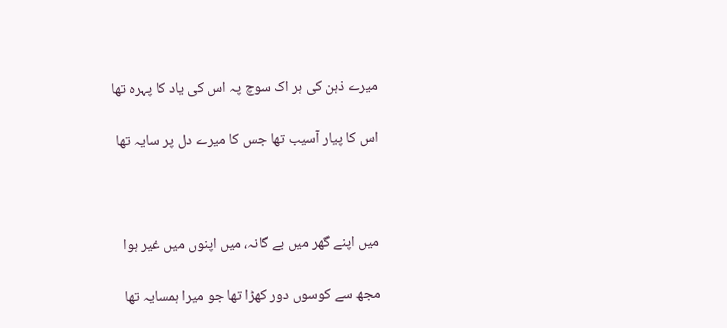میرے ذہن کی ہر اک سوچ پہ اس کی یاد کا پہرہ تھا

اس کا پیار آسیب تھا جس کا میرے دل پر سایہ تھا



میں اپنے گھر میں بے گانہ، میں اپنوں میں غیر ہوا

مجھ سے کوسوں دور کھڑا تھا جو میرا ہمسایہ تھا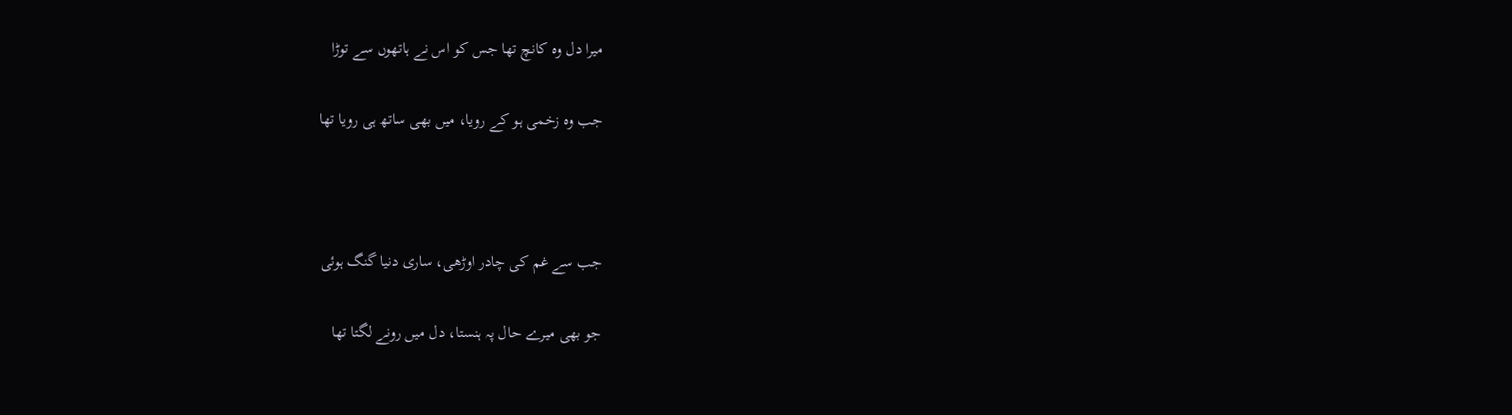میرا دل وہ کانچ تھا جس کو اس نے ہاتھوں سے توڑا

جب وہ زخمی ہو کے رویا، میں بھی ساتھ ہی رویا تھا



جب سے غم کی چادر اوڑھی، ساری دنیا گنگ ہوئی

جو بھی میرے حال پہ ہنستا، دل میں رونے لگتا تھا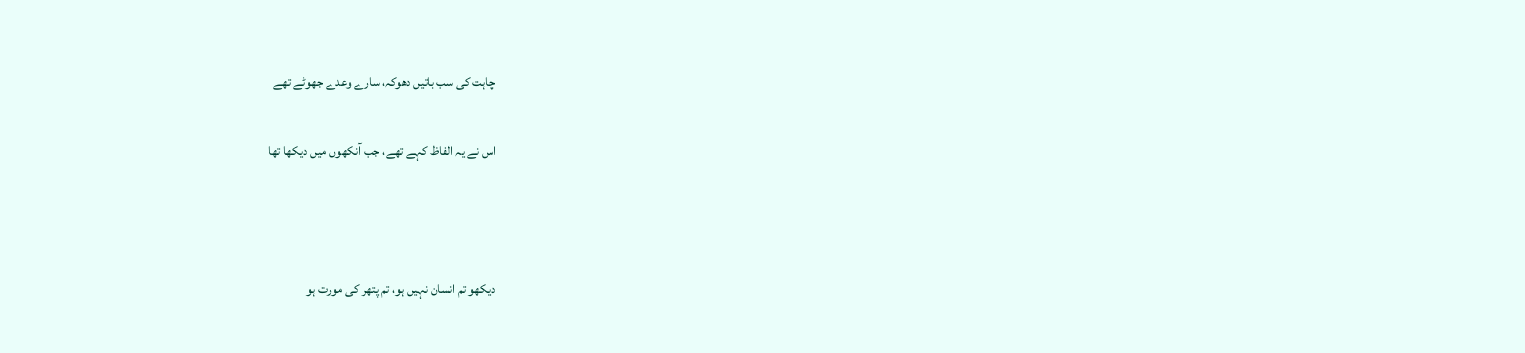چاہت کی سب باتیں دھوکہ، سارے وعدے جھوٹے تھے

اس نے یہ الفاظ کہے تھے، جب آنکھوں میں دیکھا تھا



دیکھو تم انسان نہیں ہو، تم پتھر کی مورت ہو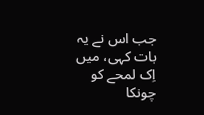جب اس نے یہ بات کہی، میں اِک لمحے کو چونکا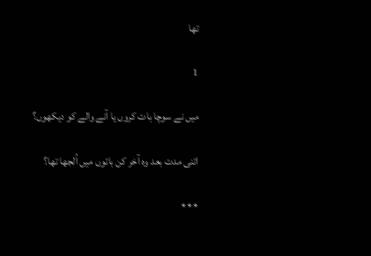تھا

1

میں نے سوچا بات کروں یا آنے والے کو دیکھوں؟

اتنی مدت بعد وہ آخر کن باتوں میں اُلجھا تھا؟

٭٭٭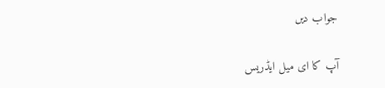جواب دیں

آپ کا ای میل ایڈریس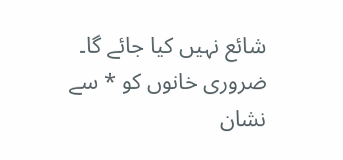شائع نہیں کیا جائے گا۔ ضروری خانوں کو * سے نشان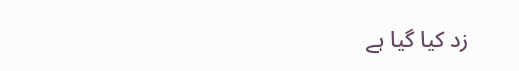زد کیا گیا ہے